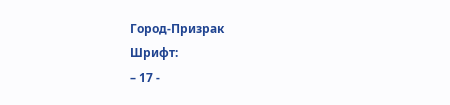Город-Призрак
Шрифт:
– 17 -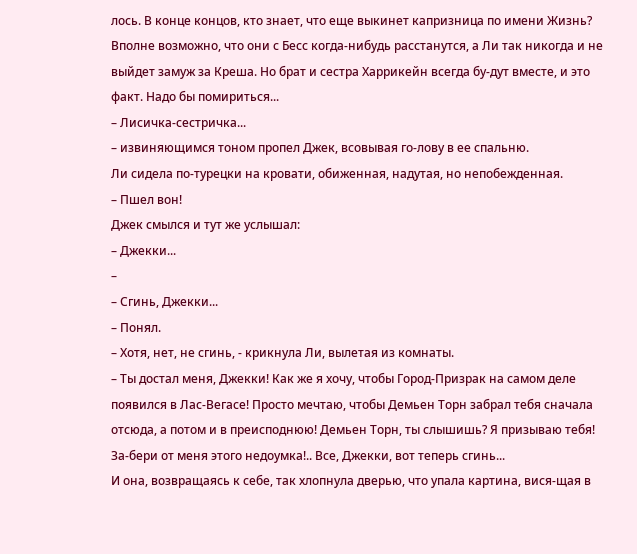лось. В конце концов, кто знает, что еще выкинет капризница по имени Жизнь? Вполне возможно, что они с Бесс когда-нибудь расстанутся, а Ли так никогда и не выйдет замуж за Креша. Но брат и сестра Харрикейн всегда бу-дут вместе, и это факт. Надо бы помириться...
– Лисичка-сестричка...
– извиняющимся тоном пропел Джек, всовывая го-лову в ее спальню.
Ли сидела по-турецки на кровати, обиженная, надутая, но непобежденная.
– Пшел вон!
Джек смылся и тут же услышал:
– Джекки...
–
– Сгинь, Джекки...
– Понял.
– Хотя, нет, не сгинь, - крикнула Ли, вылетая из комнаты.
– Ты достал меня, Джекки! Как же я хочу, чтобы Город-Призрак на самом деле появился в Лас-Вегасе! Просто мечтаю, чтобы Демьен Торн забрал тебя сначала отсюда, а потом и в преисподнюю! Демьен Торн, ты слышишь? Я призываю тебя! За-бери от меня этого недоумка!.. Все, Джекки, вот теперь сгинь...
И она, возвращаясь к себе, так хлопнула дверью, что упала картина, вися-щая в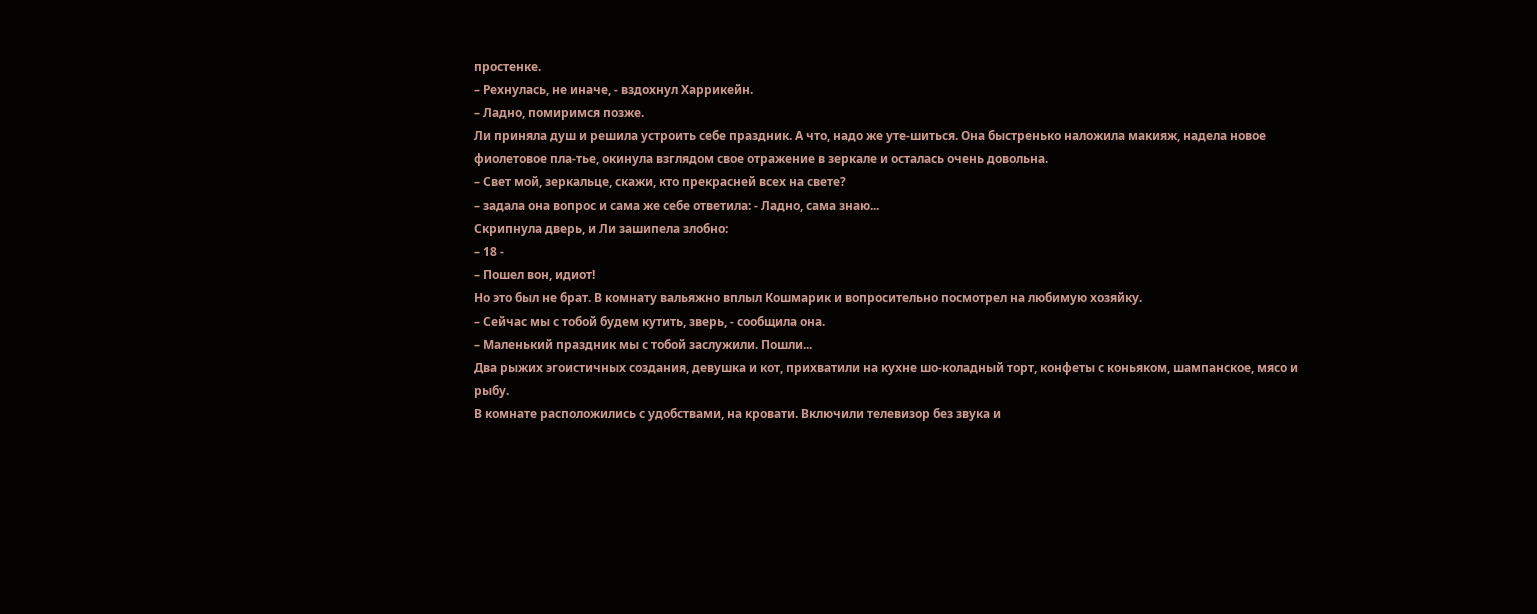простенке.
– Рехнулась, не иначе, - вздохнул Харрикейн.
– Ладно, помиримся позже.
Ли приняла душ и решила устроить себе праздник. А что, надо же уте-шиться. Она быстренько наложила макияж, надела новое фиолетовое пла-тье, окинула взглядом свое отражение в зеркале и осталась очень довольна.
– Свет мой, зеркальце, скажи, кто прекрасней всех на свете?
– задала она вопрос и сама же себе ответила: - Ладно, сама знаю...
Скрипнула дверь, и Ли зашипела злобно:
– 18 -
– Пошел вон, идиот!
Но это был не брат. В комнату вальяжно вплыл Кошмарик и вопросительно посмотрел на любимую хозяйку.
– Сейчас мы с тобой будем кутить, зверь, - сообщила она.
– Маленький праздник мы с тобой заслужили. Пошли...
Два рыжих эгоистичных создания, девушка и кот, прихватили на кухне шо-коладный торт, конфеты с коньяком, шампанское, мясо и рыбу.
В комнате расположились с удобствами, на кровати. Включили телевизор без звука и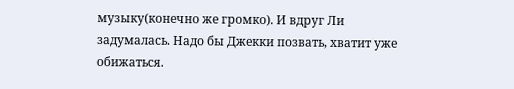музыку(конечно же громко). И вдруг Ли задумалась. Надо бы Джекки позвать, хватит уже обижаться.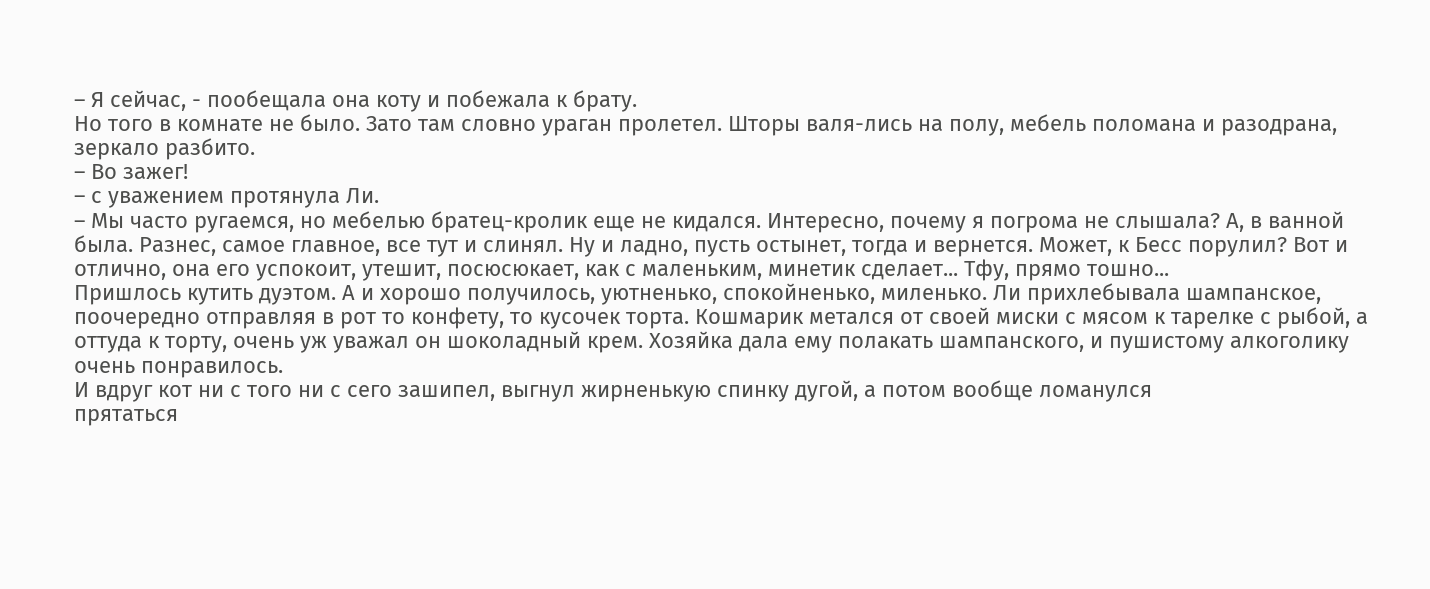– Я сейчас, - пообещала она коту и побежала к брату.
Но того в комнате не было. Зато там словно ураган пролетел. Шторы валя-лись на полу, мебель поломана и разодрана, зеркало разбито.
– Во зажег!
– с уважением протянула Ли.
– Мы часто ругаемся, но мебелью братец-кролик еще не кидался. Интересно, почему я погрома не слышала? А, в ванной была. Разнес, самое главное, все тут и слинял. Ну и ладно, пусть остынет, тогда и вернется. Может, к Бесс порулил? Вот и отлично, она его успокоит, утешит, посюсюкает, как с маленьким, минетик сделает... Тфу, прямо тошно...
Пришлось кутить дуэтом. А и хорошо получилось, уютненько, спокойненько, миленько. Ли прихлебывала шампанское, поочередно отправляя в рот то конфету, то кусочек торта. Кошмарик метался от своей миски с мясом к тарелке с рыбой, а оттуда к торту, очень уж уважал он шоколадный крем. Хозяйка дала ему полакать шампанского, и пушистому алкоголику очень понравилось.
И вдруг кот ни с того ни с сего зашипел, выгнул жирненькую спинку дугой, а потом вообще ломанулся
прятаться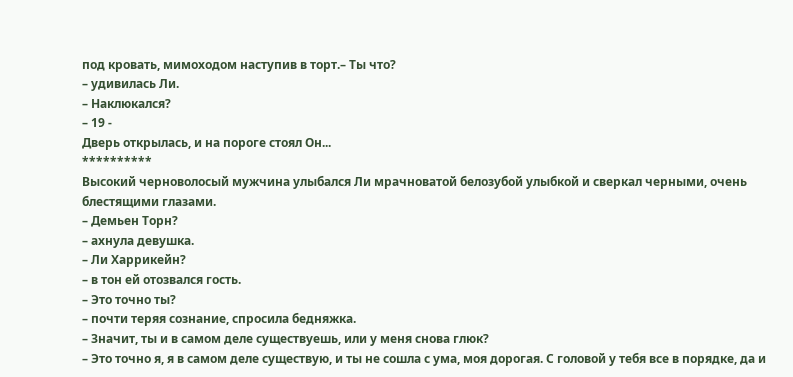под кровать, мимоходом наступив в торт.– Ты что?
– удивилась Ли.
– Наклюкался?
– 19 -
Дверь открылась, и на пороге стоял Он...
**********
Высокий черноволосый мужчина улыбался Ли мрачноватой белозубой улыбкой и сверкал черными, очень блестящими глазами.
– Демьен Торн?
– ахнула девушка.
– Ли Харрикейн?
– в тон ей отозвался гость.
– Это точно ты?
– почти теряя сознание, спросила бедняжка.
– Значит, ты и в самом деле существуешь, или у меня снова глюк?
– Это точно я, я в самом деле существую, и ты не сошла с ума, моя дорогая. С головой у тебя все в порядке, да и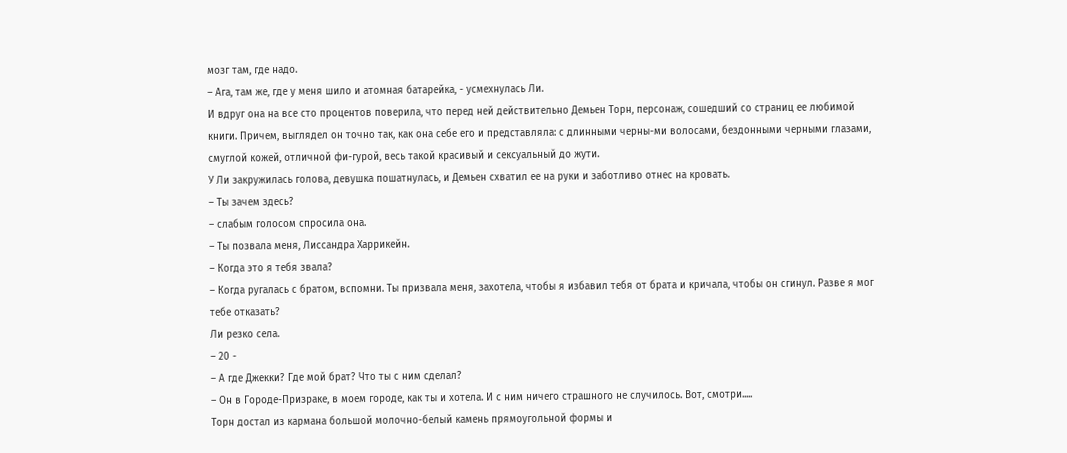мозг там, где надо.
– Ага, там же, где у меня шило и атомная батарейка, - усмехнулась Ли.
И вдруг она на все сто процентов поверила, что перед ней действительно Демьен Торн, персонаж, сошедший со страниц ее любимой книги. Причем, выглядел он точно так, как она себе его и представляла: с длинными черны-ми волосами, бездонными черными глазами, смуглой кожей, отличной фи-гурой, весь такой красивый и сексуальный до жути.
У Ли закружилась голова, девушка пошатнулась, и Демьен схватил ее на руки и заботливо отнес на кровать.
– Ты зачем здесь?
– слабым голосом спросила она.
– Ты позвала меня, Лиссандра Харрикейн.
– Когда это я тебя звала?
– Когда ругалась с братом, вспомни. Ты призвала меня, захотела, чтобы я избавил тебя от брата и кричала, чтобы он сгинул. Разве я мог тебе отказать?
Ли резко села.
– 20 -
– А где Джекки? Где мой брат? Что ты с ним сделал?
– Он в Городе-Призраке, в моем городе, как ты и хотела. И с ним ничего страшного не случилось. Вот, смотри.....
Торн достал из кармана большой молочно-белый камень прямоугольной формы и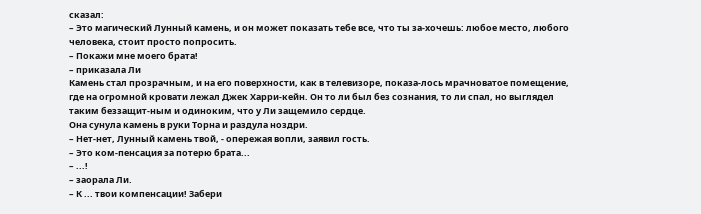сказал:
– Это магический Лунный камень, и он может показать тебе все, что ты за-хочешь: любое место, любого человека, стоит просто попросить.
– Покажи мне моего брата!
– приказала Ли
Камень стал прозрачным, и на его поверхности, как в телевизоре, показа-лось мрачноватое помещение, где на огромной кровати лежал Джек Харри-кейн. Он то ли был без сознания, то ли спал, но выглядел таким беззащит-ным и одиноким, что у Ли защемило сердце.
Она сунула камень в руки Торна и раздула ноздри.
– Нет-нет, Лунный камень твой, - опережая вопли, заявил гость.
– Это ком-пенсация за потерю брата...
– ...!
– заорала Ли.
– К ... твои компенсации! Забери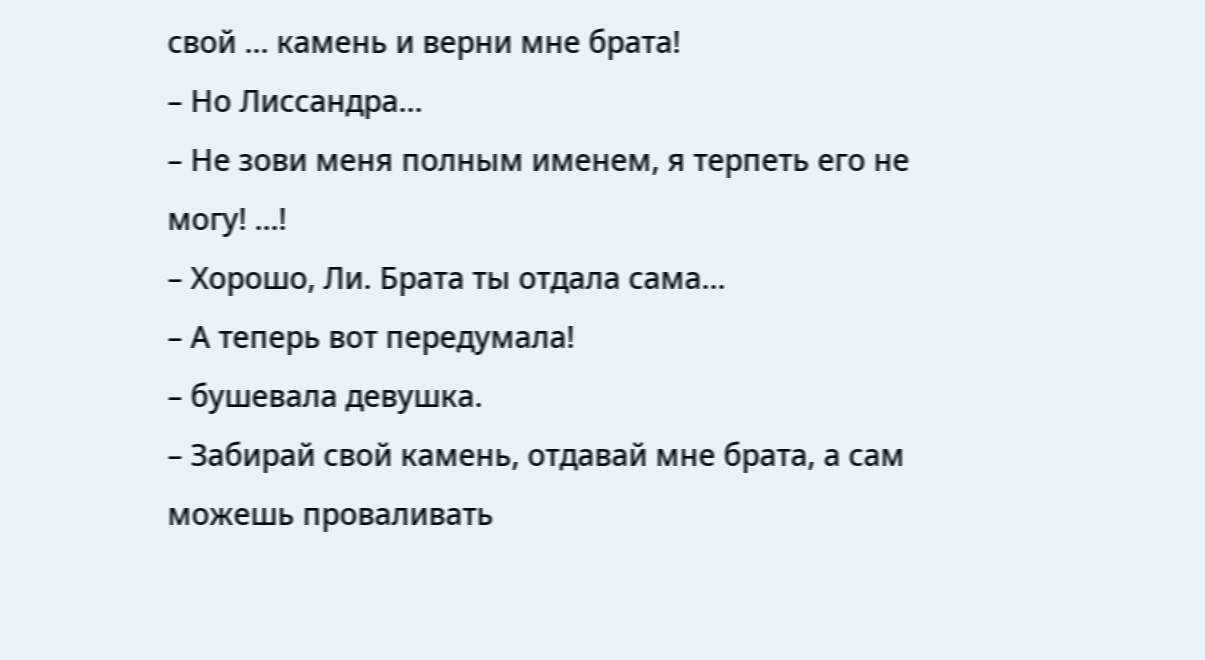свой ... камень и верни мне брата!
– Но Лиссандра...
– Не зови меня полным именем, я терпеть его не могу! ...!
– Хорошо, Ли. Брата ты отдала сама...
– А теперь вот передумала!
– бушевала девушка.
– Забирай свой камень, отдавай мне брата, а сам можешь проваливать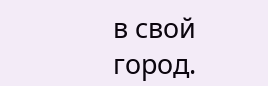в свой город.